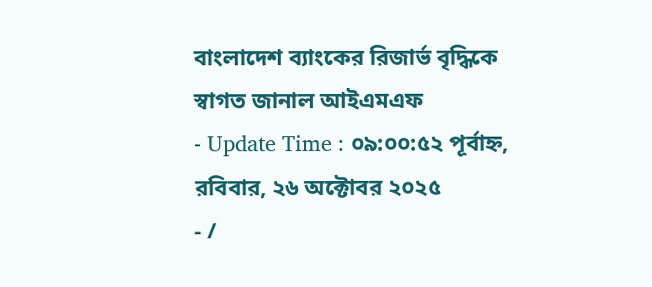বাংলাদেশ ব্যাংকের রিজার্ভ বৃদ্ধিকে স্বাগত জানাল আইএমএফ
- Update Time : ০৯:০০:৫২ পূর্বাহ্ন, রবিবার, ২৬ অক্টোবর ২০২৫
- /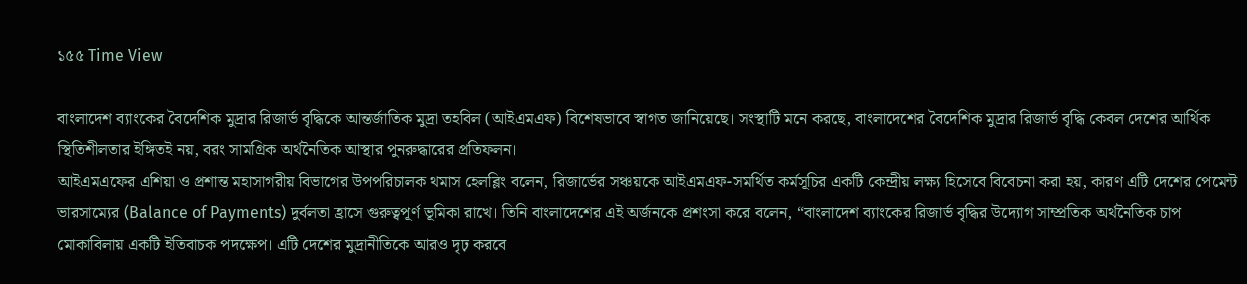১৫৫ Time View

বাংলাদেশ ব্যাংকের বৈদেশিক মুদ্রার রিজার্ভ বৃদ্ধিকে আন্তর্জাতিক মুদ্রা তহবিল (আইএমএফ) বিশেষভাবে স্বাগত জানিয়েছে। সংস্থাটি মনে করছে, বাংলাদেশের বৈদেশিক মুদ্রার রিজার্ভ বৃদ্ধি কেবল দেশের আর্থিক স্থিতিশীলতার ইঙ্গিতই নয়, বরং সামগ্রিক অর্থনৈতিক আস্থার পুনরুদ্ধারের প্রতিফলন।
আইএমএফের এশিয়া ও প্রশান্ত মহাসাগরীয় বিভাগের উপপরিচালক থমাস হেলব্লিং বলেন, রিজার্ভের সঞ্চয়কে আইএমএফ-সমর্থিত কর্মসূচির একটি কেন্দ্রীয় লক্ষ্য হিসেবে বিবেচনা করা হয়, কারণ এটি দেশের পেমেন্ট ভারসাম্যের (Balance of Payments) দুর্বলতা হ্রাসে গুরুত্বপূর্ণ ভূমিকা রাখে। তিনি বাংলাদেশের এই অর্জনকে প্রশংসা করে বলেন, “বাংলাদেশ ব্যাংকের রিজার্ভ বৃদ্ধির উদ্যোগ সাম্প্রতিক অর্থনৈতিক চাপ মোকাবিলায় একটি ইতিবাচক পদক্ষেপ। এটি দেশের মুদ্রানীতিকে আরও দৃঢ় করবে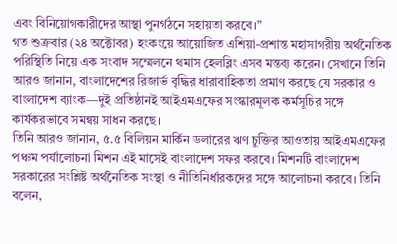এবং বিনিয়োগকারীদের আস্থা পুনর্গঠনে সহায়তা করবে।”
গত শুক্রবার (২৪ অক্টোবর) হংকংয়ে আয়োজিত এশিয়া-প্রশান্ত মহাসাগরীয় অর্থনৈতিক পরিস্থিতি নিয়ে এক সংবাদ সম্মেলনে থমাস হেলব্লিং এসব মন্তব্য করেন। সেখানে তিনি আরও জানান, বাংলাদেশের রিজার্ভ বৃদ্ধির ধারাবাহিকতা প্রমাণ করছে যে সরকার ও বাংলাদেশ ব্যাংক—দুই প্রতিষ্ঠানই আইএমএফের সংস্কারমূলক কর্মসূচির সঙ্গে কার্যকরভাবে সমন্বয় সাধন করছে।
তিনি আরও জানান, ৫.৫ বিলিয়ন মার্কিন ডলারের ঋণ চুক্তির আওতায় আইএমএফের পঞ্চম পর্যালোচনা মিশন এই মাসেই বাংলাদেশ সফর করবে। মিশনটি বাংলাদেশ সরকারের সংশ্লিষ্ট অর্থনৈতিক সংস্থা ও নীতিনির্ধারকদের সঙ্গে আলোচনা করবে। তিনি বলেন,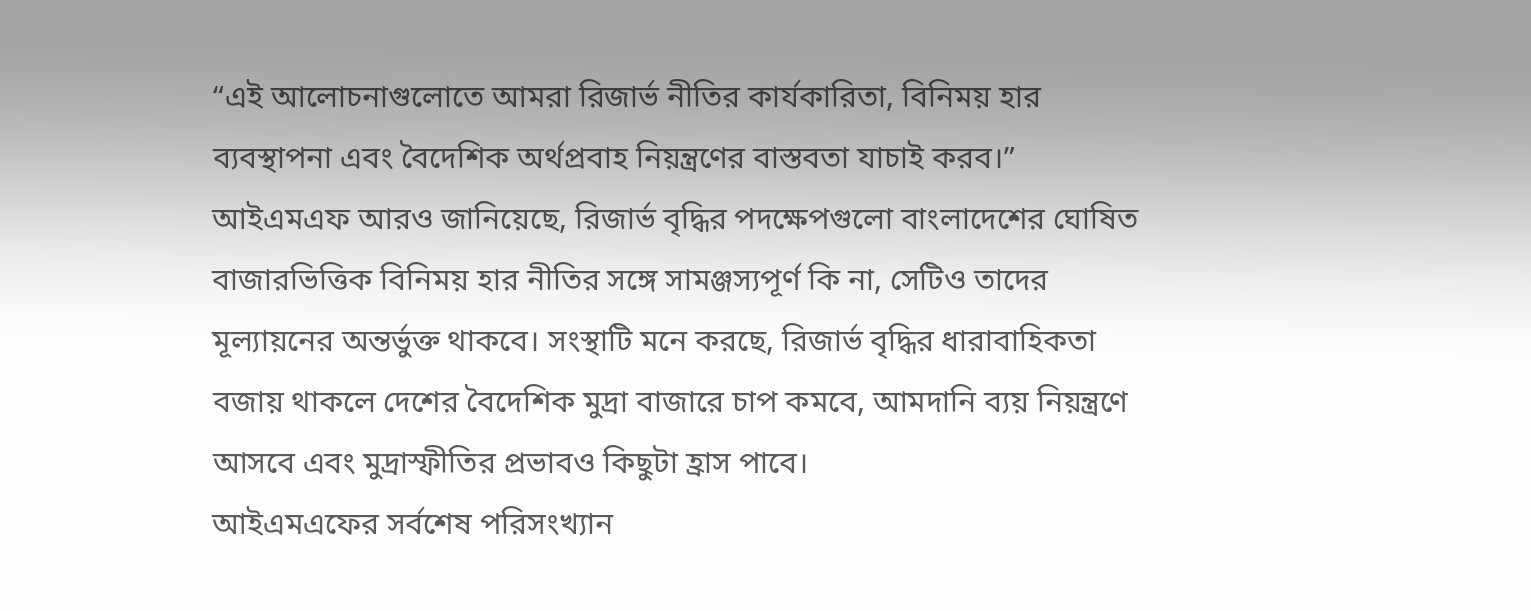“এই আলোচনাগুলোতে আমরা রিজার্ভ নীতির কার্যকারিতা, বিনিময় হার ব্যবস্থাপনা এবং বৈদেশিক অর্থপ্রবাহ নিয়ন্ত্রণের বাস্তবতা যাচাই করব।”
আইএমএফ আরও জানিয়েছে, রিজার্ভ বৃদ্ধির পদক্ষেপগুলো বাংলাদেশের ঘোষিত বাজারভিত্তিক বিনিময় হার নীতির সঙ্গে সামঞ্জস্যপূর্ণ কি না, সেটিও তাদের মূল্যায়নের অন্তর্ভুক্ত থাকবে। সংস্থাটি মনে করছে, রিজার্ভ বৃদ্ধির ধারাবাহিকতা বজায় থাকলে দেশের বৈদেশিক মুদ্রা বাজারে চাপ কমবে, আমদানি ব্যয় নিয়ন্ত্রণে আসবে এবং মুদ্রাস্ফীতির প্রভাবও কিছুটা হ্রাস পাবে।
আইএমএফের সর্বশেষ পরিসংখ্যান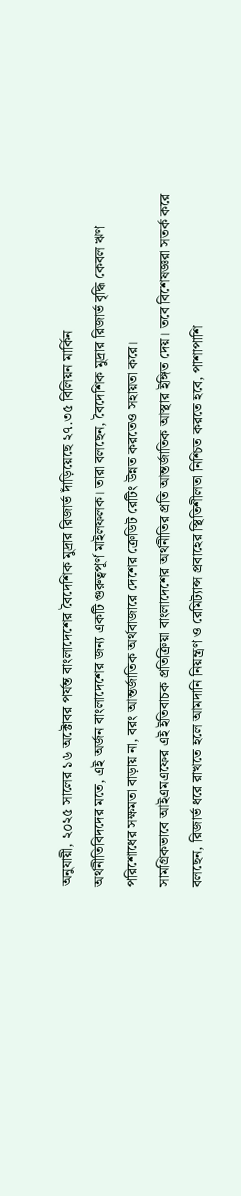অনুযায়ী, ২০২৫ সালের ১৬ অক্টোবর পর্যন্ত বাংলাদেশের বৈদেশিক মুদ্রার রিজার্ভ দাঁড়িয়েছে ২৭.৩৫ বিলিয়ন মার্কিন
অর্থনীতিবিদদের মতে, এই অর্জন বাংলাদেশের জন্য একটি গুরুত্বপূর্ণ মাইলফলক। তারা বলছেন, বৈদেশিক মুদ্রার রিজার্ভ বৃদ্ধি কেবল ঋণ পরিশোধের সক্ষমতা বাড়ায় না, বরং আন্তর্জাতিক অর্থবাজারে দেশের ক্রেডিট রেটিং উন্নত করতেও সহায়তা করে।
সামগ্রিকভাবে আইএমএফের এই ইতিবাচক প্রতিক্রিয়া বাংলাদেশের অর্থনীতির প্রতি আন্তর্জাতিক আস্থার ইঙ্গিত দেয়। তবে বিশেষজ্ঞরা সতর্ক করে বলছেন, রিজার্ভ ধরে রাখতে হলে আমদানি নিয়ন্ত্রণ ও রেমিট্যান্স প্রবাহের স্থিতিশীলতা নিশ্চিত করতে হবে, পাশাপাশি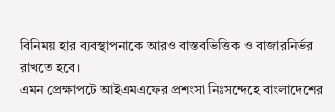বিনিময় হার ব্যবস্থাপনাকে আরও বাস্তবভিত্তিক ও বাজারনির্ভর রাখতে হবে।
এমন প্রেক্ষাপটে আইএমএফের প্রশংসা নিঃসন্দেহে বাংলাদেশের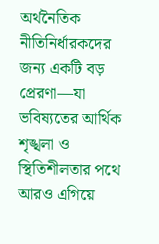অর্থনৈতিক নীতিনির্ধারকদের জন্য একটি বড় প্রেরণা—যা ভবিষ্যতের আর্থিক শৃঙ্খলা ও স্থিতিশীলতার পথে আরও এগিয়ে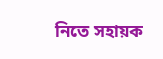নিতে সহায়ক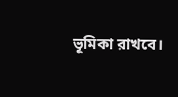ভূমিকা রাখবে।